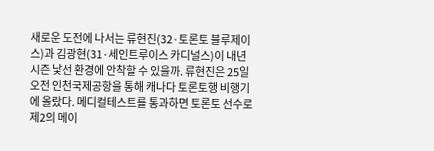새로운 도전에 나서는 류현진(32·토론토 블루제이스)과 김광현(31·세인트루이스 카디널스)이 내년 시즌 낯선 환경에 안착할 수 있을까. 류현진은 25일 오전 인천국제공항을 통해 캐나다 토론토행 비행기에 올랐다. 메디컬테스트를 통과하면 토론토 선수로 제2의 메이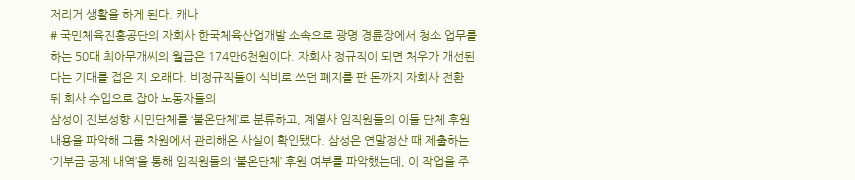저리거 생활을 하게 된다. 캐나
# 국민체육진흥공단의 자회사 한국체육산업개발 소속으로 광명 경륜장에서 청소 업무를 하는 50대 최아무개씨의 월급은 174만6천원이다. 자회사 정규직이 되면 처우가 개선된다는 기대를 접은 지 오래다. 비정규직들이 식비로 쓰던 폐지를 판 돈까지 자회사 전환 뒤 회사 수입으로 잡아 노동자들의
삼성이 진보성향 시민단체를 ‘불온단체’로 분류하고, 계열사 임직원들의 이들 단체 후원 내용을 파악해 그룹 차원에서 관리해온 사실이 확인됐다. 삼성은 연말정산 때 제출하는 ‘기부금 공제 내역’을 통해 임직원들의 ‘불온단체’ 후원 여부를 파악했는데, 이 작업을 주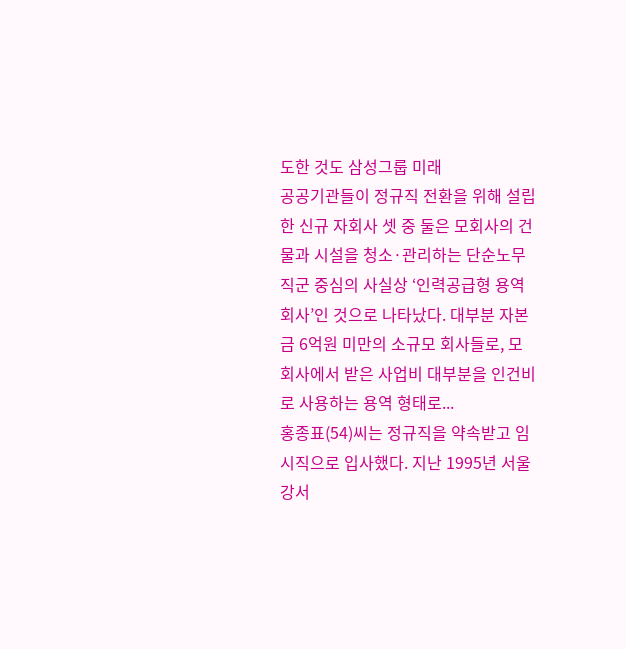도한 것도 삼성그룹 미래
공공기관들이 정규직 전환을 위해 설립한 신규 자회사 셋 중 둘은 모회사의 건물과 시설을 청소·관리하는 단순노무직군 중심의 사실상 ‘인력공급형 용역회사’인 것으로 나타났다. 대부분 자본금 6억원 미만의 소규모 회사들로, 모회사에서 받은 사업비 대부분을 인건비로 사용하는 용역 형태로...
홍종표(54)씨는 정규직을 약속받고 임시직으로 입사했다. 지난 1995년 서울 강서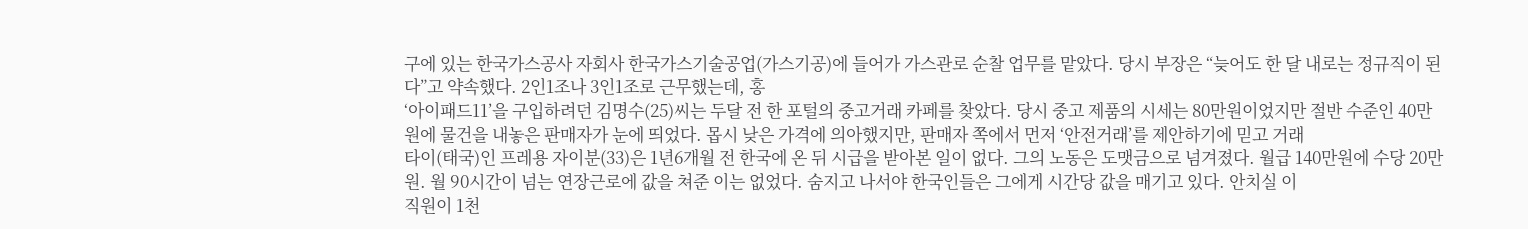구에 있는 한국가스공사 자회사 한국가스기술공업(가스기공)에 들어가 가스관로 순찰 업무를 맡았다. 당시 부장은 “늦어도 한 달 내로는 정규직이 된다”고 약속했다. 2인1조나 3인1조로 근무했는데, 홍
‘아이패드11’을 구입하려던 김명수(25)씨는 두달 전 한 포털의 중고거래 카페를 찾았다. 당시 중고 제품의 시세는 80만원이었지만 절반 수준인 40만원에 물건을 내놓은 판매자가 눈에 띄었다. 몹시 낮은 가격에 의아했지만, 판매자 쪽에서 먼저 ‘안전거래’를 제안하기에 믿고 거래
타이(태국)인 프레용 자이분(33)은 1년6개월 전 한국에 온 뒤 시급을 받아본 일이 없다. 그의 노동은 도맷금으로 넘겨졌다. 월급 140만원에 수당 20만원. 월 90시간이 넘는 연장근로에 값을 쳐준 이는 없었다. 숨지고 나서야 한국인들은 그에게 시간당 값을 매기고 있다. 안치실 이
직원이 1천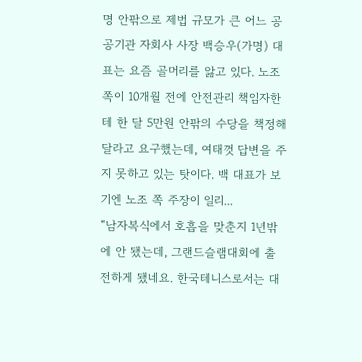명 안팎으로 제법 규모가 큰 어느 공공기관 자회사 사장 백승우(가명) 대표는 요즘 골머리를 앓고 있다. 노조 쪽이 10개월 전에 안전관리 책임자한테 한 달 5만원 안팎의 수당을 책정해달라고 요구했는데, 여태껏 답변을 주지 못하고 있는 탓이다. 백 대표가 보기엔 노조 쪽 주장이 일리...
“남자복식에서 호흡을 맞춘지 1년밖에 안 됐는데, 그랜드슬램대회에 출전하게 됐네요. 한국테니스로서는 대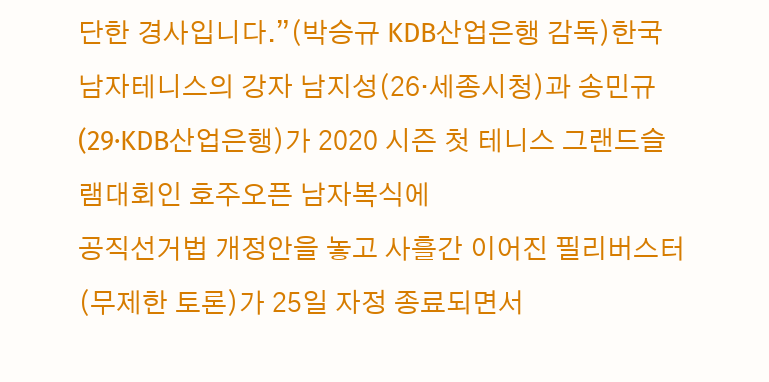단한 경사입니다.”(박승규 KDB산업은행 감독)한국 남자테니스의 강자 남지성(26·세종시청)과 송민규(29·KDB산업은행)가 2020 시즌 첫 테니스 그랜드슬램대회인 호주오픈 남자복식에
공직선거법 개정안을 놓고 사흘간 이어진 필리버스터(무제한 토론)가 25일 자정 종료되면서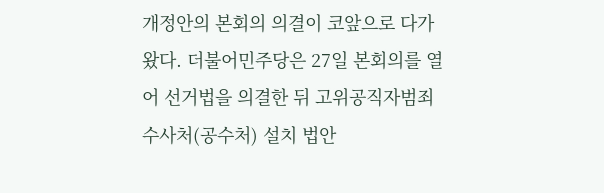개정안의 본회의 의결이 코앞으로 다가왔다. 더불어민주당은 27일 본회의를 열어 선거법을 의결한 뒤 고위공직자범죄수사처(공수처) 설치 법안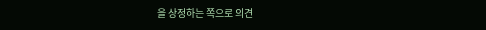을 상정하는 쪽으로 의견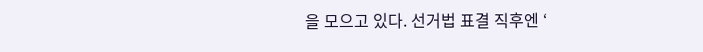을 모으고 있다. 선거법 표결 직후엔 ‘